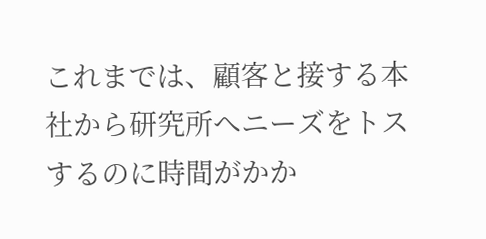これまでは、顧客と接する本社から研究所へニーズをトスするのに時間がかか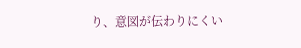り、意図が伝わりにくい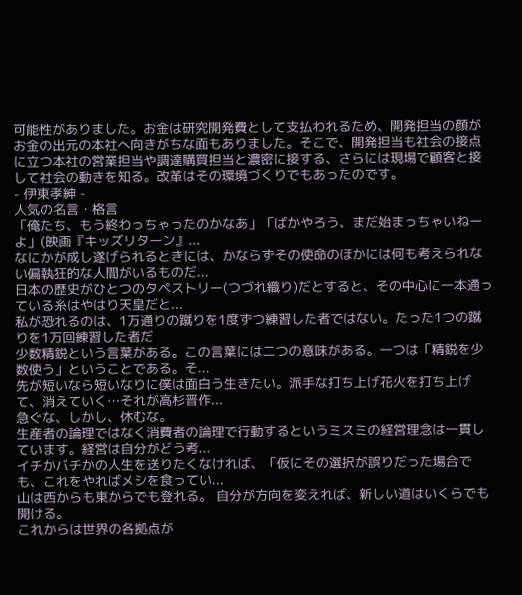可能性がありました。お金は研究開発費として支払われるため、開発担当の顔がお金の出元の本社へ向きがちな面もありました。そこで、開発担当も社会の接点に立つ本社の営業担当や調達購買担当と濃密に接する、さらには現場で顧客と接して社会の動きを知る。改革はその環境づくりでもあったのです。
- 伊東孝紳 -
人気の名言・格言
「俺たち、もう終わっちゃったのかなあ」「ばかやろう、まだ始まっちゃいねーよ」(映画『キッズリターン』...
なにかが成し遂げられるときには、かならずその使命のほかには何も考えられない偏執狂的な人間がいるものだ...
日本の歴史がひとつのタペストリー(つづれ織り)だとすると、その中心に一本通っている糸はやはり天皇だと...
私が恐れるのは、1万通りの蹴りを1度ずつ練習した者ではない。たった1つの蹴りを1万回練習した者だ
少数精鋭という言葉がある。この言葉には二つの意味がある。一つは「精鋭を少数使う」ということである。そ...
先が短いなら短いなりに僕は面白う生きたい。派手な打ち上げ花火を打ち上げて、消えていく…それが高杉晋作...
急ぐな、しかし、休むな。
生産者の論理ではなく消費者の論理で行動するというミスミの経営理念は一貫しています。経営は自分がどう考...
イチかバチかの人生を送りたくなければ、「仮にその選択が誤りだった場合でも、これをやればメシを食ってい...
山は西からも東からでも登れる。 自分が方向を変えれば、新しい道はいくらでも開ける。
これからは世界の各拠点が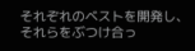それぞれのベストを開発し、それらをぶつけ合っ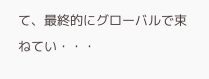て、最終的にグローバルで束ねてい・・・